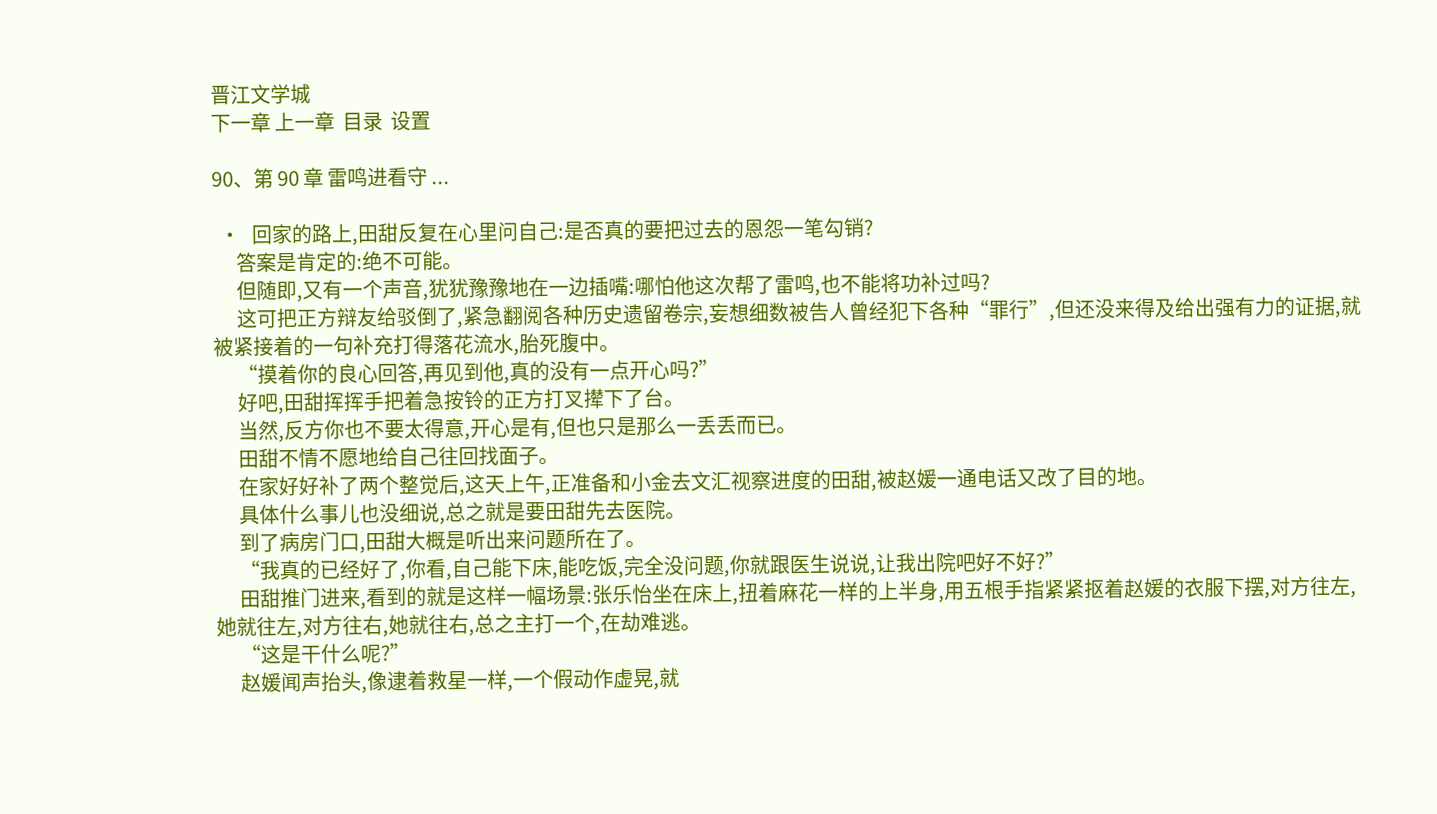晋江文学城
下一章 上一章  目录  设置

90、第 90 章 雷鸣进看守 ...

  •   回家的路上,田甜反复在心里问自己:是否真的要把过去的恩怨一笔勾销?
      答案是肯定的:绝不可能。
      但随即,又有一个声音,犹犹豫豫地在一边插嘴:哪怕他这次帮了雷鸣,也不能将功补过吗?
      这可把正方辩友给驳倒了,紧急翻阅各种历史遗留卷宗,妄想细数被告人曾经犯下各种“罪行”,但还没来得及给出强有力的证据,就被紧接着的一句补充打得落花流水,胎死腹中。
      “摸着你的良心回答,再见到他,真的没有一点开心吗?”
      好吧,田甜挥挥手把着急按铃的正方打叉撵下了台。
      当然,反方你也不要太得意,开心是有,但也只是那么一丢丢而已。
      田甜不情不愿地给自己往回找面子。
      在家好好补了两个整觉后,这天上午,正准备和小金去文汇视察进度的田甜,被赵媛一通电话又改了目的地。
      具体什么事儿也没细说,总之就是要田甜先去医院。
      到了病房门口,田甜大概是听出来问题所在了。
      “我真的已经好了,你看,自己能下床,能吃饭,完全没问题,你就跟医生说说,让我出院吧好不好?”
      田甜推门进来,看到的就是这样一幅场景:张乐怡坐在床上,扭着麻花一样的上半身,用五根手指紧紧抠着赵媛的衣服下摆,对方往左,她就往左,对方往右,她就往右,总之主打一个,在劫难逃。
      “这是干什么呢?”
      赵媛闻声抬头,像逮着救星一样,一个假动作虚晃,就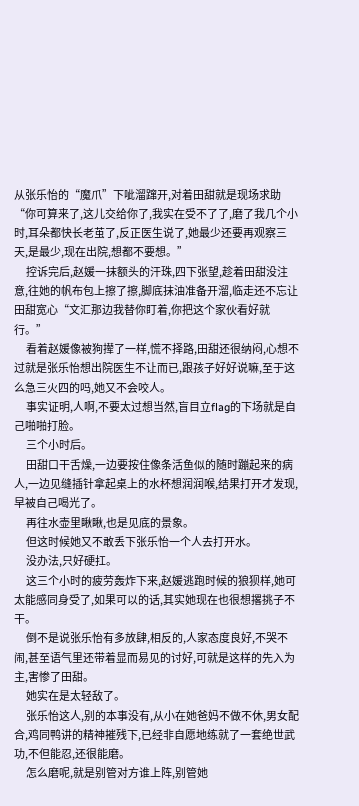从张乐怡的“魔爪”下呲溜蹿开,对着田甜就是现场求助“你可算来了,这儿交给你了,我实在受不了了,磨了我几个小时,耳朵都快长老茧了,反正医生说了,她最少还要再观察三天,是最少,现在出院,想都不要想。”
      控诉完后,赵媛一抹额头的汗珠,四下张望,趁着田甜没注意,往她的帆布包上擦了擦,脚底抹油准备开溜,临走还不忘让田甜宽心“文汇那边我替你盯着,你把这个家伙看好就行。”
      看着赵媛像被狗撵了一样,慌不择路,田甜还很纳闷,心想不过就是张乐怡想出院医生不让而已,跟孩子好好说嘛,至于这么急三火四的吗,她又不会咬人。
      事实证明,人啊,不要太过想当然,盲目立flag的下场就是自己啪啪打脸。
      三个小时后。
      田甜口干舌燥,一边要按住像条活鱼似的随时蹦起来的病人,一边见缝插针拿起桌上的水杯想润润喉,结果打开才发现,早被自己喝光了。
      再往水壶里瞅瞅,也是见底的景象。
      但这时候她又不敢丢下张乐怡一个人去打开水。
      没办法,只好硬扛。
      这三个小时的疲劳轰炸下来,赵媛逃跑时候的狼狈样,她可太能感同身受了,如果可以的话,其实她现在也很想撂挑子不干。
      倒不是说张乐怡有多放肆,相反的,人家态度良好,不哭不闹,甚至语气里还带着显而易见的讨好,可就是这样的先入为主,害惨了田甜。
      她实在是太轻敌了。
      张乐怡这人,别的本事没有,从小在她爸妈不做不休,男女配合,鸡同鸭讲的精神摧残下,已经非自愿地练就了一套绝世武功,不但能忍,还很能磨。
      怎么磨呢,就是别管对方谁上阵,别管她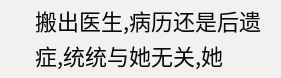搬出医生,病历还是后遗症,统统与她无关,她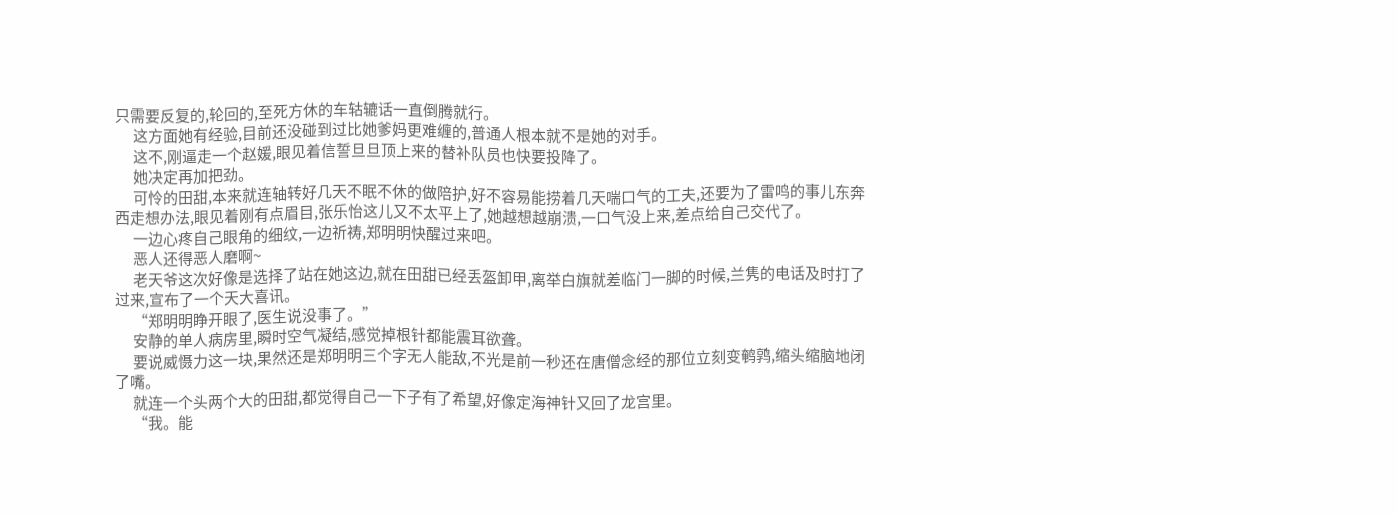只需要反复的,轮回的,至死方休的车轱辘话一直倒腾就行。
      这方面她有经验,目前还没碰到过比她爹妈更难缠的,普通人根本就不是她的对手。
      这不,刚逼走一个赵媛,眼见着信誓旦旦顶上来的替补队员也快要投降了。
      她决定再加把劲。
      可怜的田甜,本来就连轴转好几天不眠不休的做陪护,好不容易能捞着几天喘口气的工夫,还要为了雷鸣的事儿东奔西走想办法,眼见着刚有点眉目,张乐怡这儿又不太平上了,她越想越崩溃,一口气没上来,差点给自己交代了。
      一边心疼自己眼角的细纹,一边祈祷,郑明明快醒过来吧。
      恶人还得恶人磨啊~
      老天爷这次好像是选择了站在她这边,就在田甜已经丢盔卸甲,离举白旗就差临门一脚的时候,兰隽的电话及时打了过来,宣布了一个天大喜讯。
      “郑明明睁开眼了,医生说没事了。”
      安静的单人病房里,瞬时空气凝结,感觉掉根针都能震耳欲聋。
      要说威慑力这一块,果然还是郑明明三个字无人能敌,不光是前一秒还在唐僧念经的那位立刻变鹌鹑,缩头缩脑地闭了嘴。
      就连一个头两个大的田甜,都觉得自己一下子有了希望,好像定海神针又回了龙宫里。
      “我。能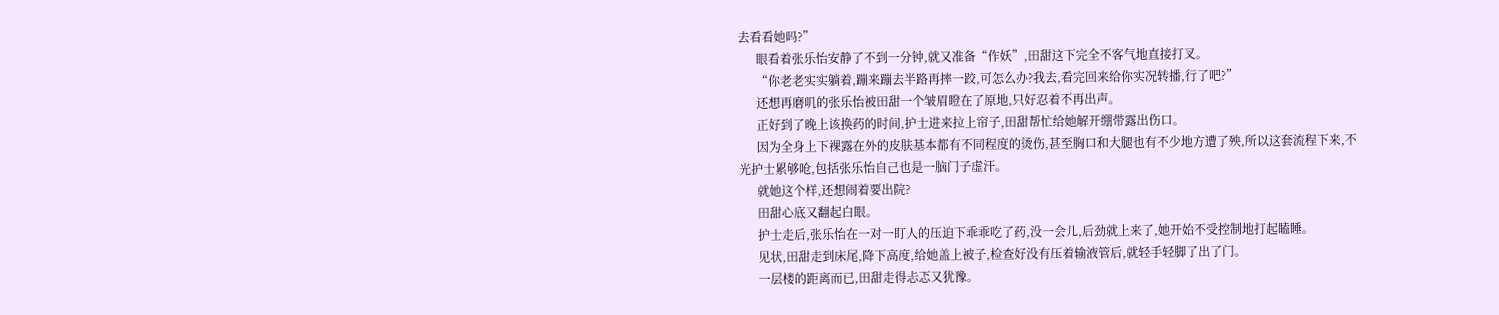去看看她吗?”
      眼看着张乐怡安静了不到一分钟,就又准备“作妖”,田甜这下完全不客气地直接打叉。
      “你老老实实躺着,蹦来蹦去半路再摔一跤,可怎么办?我去,看完回来给你实况转播,行了吧?”
      还想再磨叽的张乐怡被田甜一个皱眉瞪在了原地,只好忍着不再出声。
      正好到了晚上该换药的时间,护士进来拉上帘子,田甜帮忙给她解开绷带露出伤口。
      因为全身上下裸露在外的皮肤基本都有不同程度的烫伤,甚至胸口和大腿也有不少地方遭了殃,所以这套流程下来,不光护士累够呛,包括张乐怡自己也是一脑门子虚汗。
      就她这个样,还想闹着要出院?
      田甜心底又翻起白眼。
      护士走后,张乐怡在一对一盯人的压迫下乖乖吃了药,没一会儿,后劲就上来了,她开始不受控制地打起瞌睡。
      见状,田甜走到床尾,降下高度,给她盖上被子,检查好没有压着输液管后,就轻手轻脚了出了门。
      一层楼的距离而已,田甜走得忐忑又犹豫。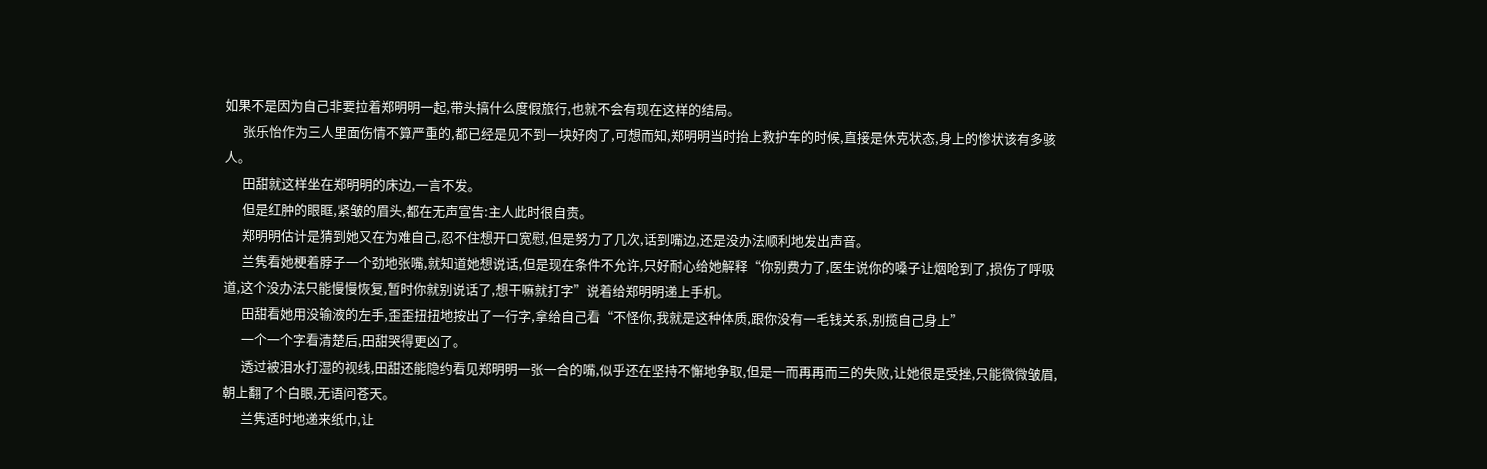如果不是因为自己非要拉着郑明明一起,带头搞什么度假旅行,也就不会有现在这样的结局。
      张乐怡作为三人里面伤情不算严重的,都已经是见不到一块好肉了,可想而知,郑明明当时抬上救护车的时候,直接是休克状态,身上的惨状该有多骇人。
      田甜就这样坐在郑明明的床边,一言不发。
      但是红肿的眼眶,紧皱的眉头,都在无声宣告:主人此时很自责。
      郑明明估计是猜到她又在为难自己,忍不住想开口宽慰,但是努力了几次,话到嘴边,还是没办法顺利地发出声音。
      兰隽看她梗着脖子一个劲地张嘴,就知道她想说话,但是现在条件不允许,只好耐心给她解释“你别费力了,医生说你的嗓子让烟呛到了,损伤了呼吸道,这个没办法只能慢慢恢复,暂时你就别说话了,想干嘛就打字”说着给郑明明递上手机。
      田甜看她用没输液的左手,歪歪扭扭地按出了一行字,拿给自己看“不怪你,我就是这种体质,跟你没有一毛钱关系,别揽自己身上”
      一个一个字看清楚后,田甜哭得更凶了。
      透过被泪水打湿的视线,田甜还能隐约看见郑明明一张一合的嘴,似乎还在坚持不懈地争取,但是一而再再而三的失败,让她很是受挫,只能微微皱眉,朝上翻了个白眼,无语问苍天。
      兰隽适时地递来纸巾,让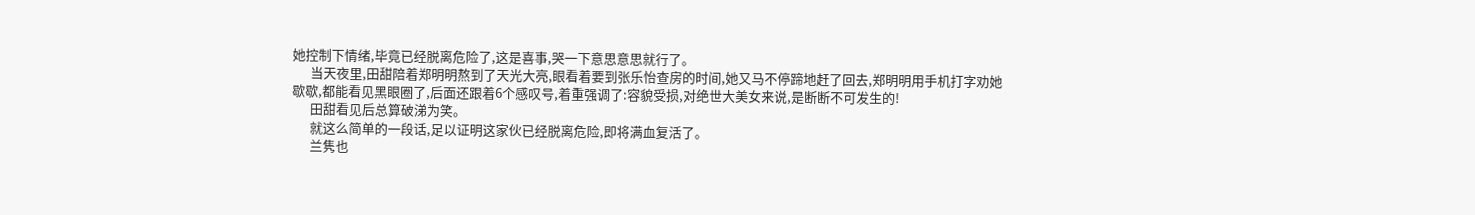她控制下情绪,毕竟已经脱离危险了,这是喜事,哭一下意思意思就行了。
      当天夜里,田甜陪着郑明明熬到了天光大亮,眼看着要到张乐怡查房的时间,她又马不停蹄地赶了回去,郑明明用手机打字劝她歇歇,都能看见黑眼圈了,后面还跟着6个感叹号,着重强调了:容貌受损,对绝世大美女来说,是断断不可发生的!
      田甜看见后总算破涕为笑。
      就这么简单的一段话,足以证明这家伙已经脱离危险,即将满血复活了。
      兰隽也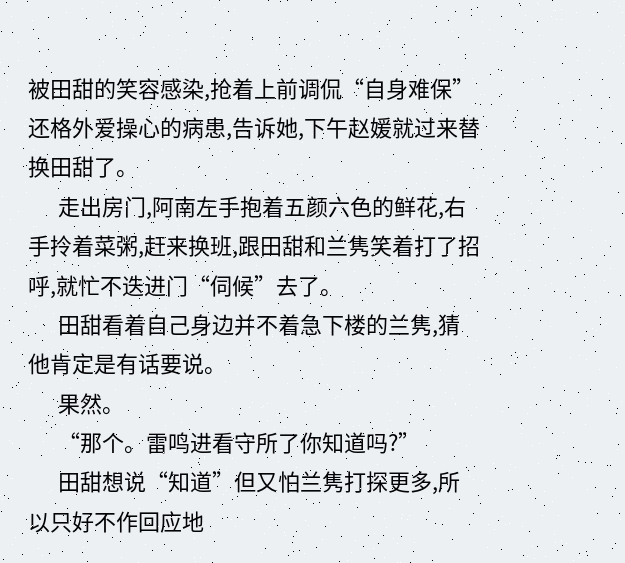被田甜的笑容感染,抢着上前调侃“自身难保”还格外爱操心的病患,告诉她,下午赵媛就过来替换田甜了。
      走出房门,阿南左手抱着五颜六色的鲜花,右手拎着菜粥,赶来换班,跟田甜和兰隽笑着打了招呼,就忙不迭进门“伺候”去了。
      田甜看着自己身边并不着急下楼的兰隽,猜他肯定是有话要说。
      果然。
      “那个。雷鸣进看守所了你知道吗?”
      田甜想说“知道”但又怕兰隽打探更多,所以只好不作回应地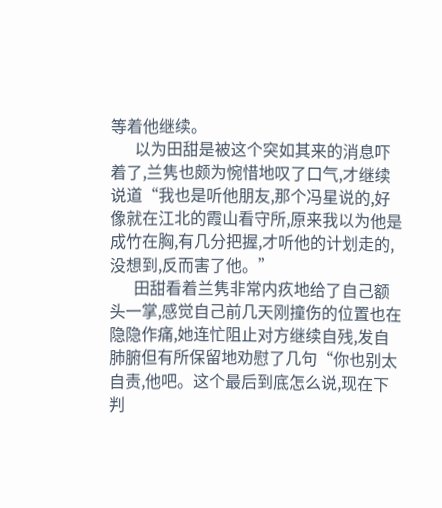等着他继续。
      以为田甜是被这个突如其来的消息吓着了,兰隽也颇为惋惜地叹了口气,才继续说道“我也是听他朋友,那个冯星说的,好像就在江北的霞山看守所,原来我以为他是成竹在胸,有几分把握,才听他的计划走的,没想到,反而害了他。”
      田甜看着兰隽非常内疚地给了自己额头一掌,感觉自己前几天刚撞伤的位置也在隐隐作痛,她连忙阻止对方继续自残,发自肺腑但有所保留地劝慰了几句“你也别太自责,他吧。这个最后到底怎么说,现在下判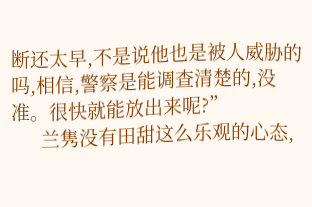断还太早,不是说他也是被人威胁的吗,相信,警察是能调查清楚的,没准。很快就能放出来呢?”
      兰隽没有田甜这么乐观的心态,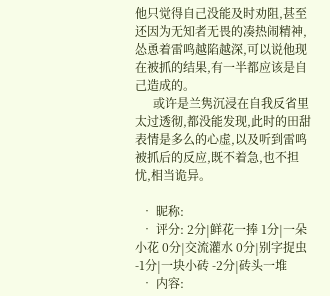他只觉得自己没能及时劝阻,甚至还因为无知者无畏的凑热闹精神,怂恿着雷鸣越陷越深,可以说他现在被抓的结果,有一半都应该是自己造成的。
      或许是兰隽沉浸在自我反省里太过透彻,都没能发现,此时的田甜表情是多么的心虚,以及听到雷鸣被抓后的反应,既不着急,也不担忧,相当诡异。

  • 昵称:
  • 评分: 2分|鲜花一捧 1分|一朵小花 0分|交流灌水 0分|别字捉虫 -1分|一块小砖 -2分|砖头一堆
  • 内容: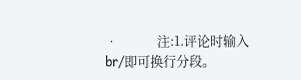•             注:1.评论时输入br/即可换行分段。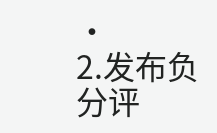•                 2.发布负分评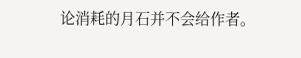论消耗的月石并不会给作者。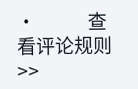•             查看评论规则>>